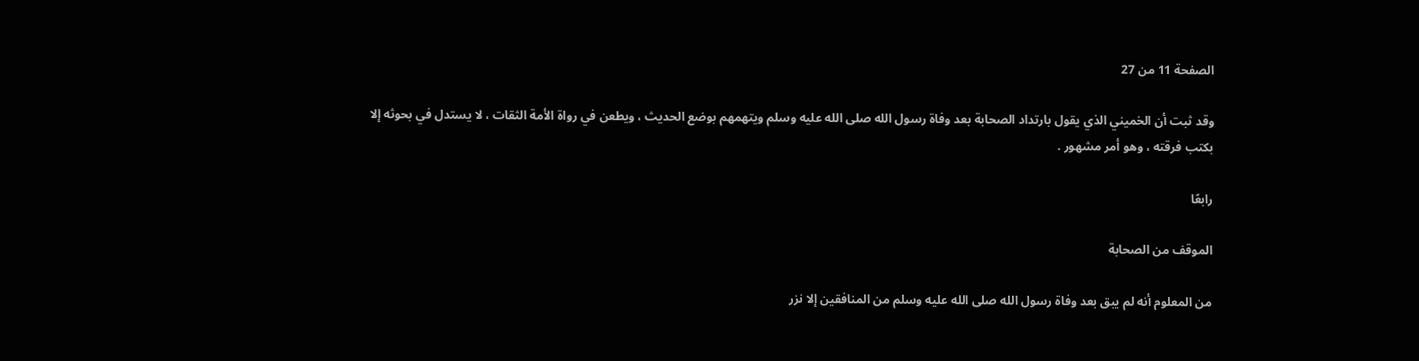الصفحة 11 من 27

وقد ثبت أن الخميني الذي يقول بارتداد الصحابة بعد وفاة رسول الله صلى الله عليه وسلم ويتهمهم بوضع الحديث ، ويطعن في رواة الأمة الثقات ، لا يستدل في بحوثه إلا بكتب فرقته ، وهو أمر مشهور .

رابعًا

الموقف من الصحابة

من المعلوم أنه لم يبق بعد وفاة رسول الله صلى الله عليه وسلم من المنافقين إلا نزر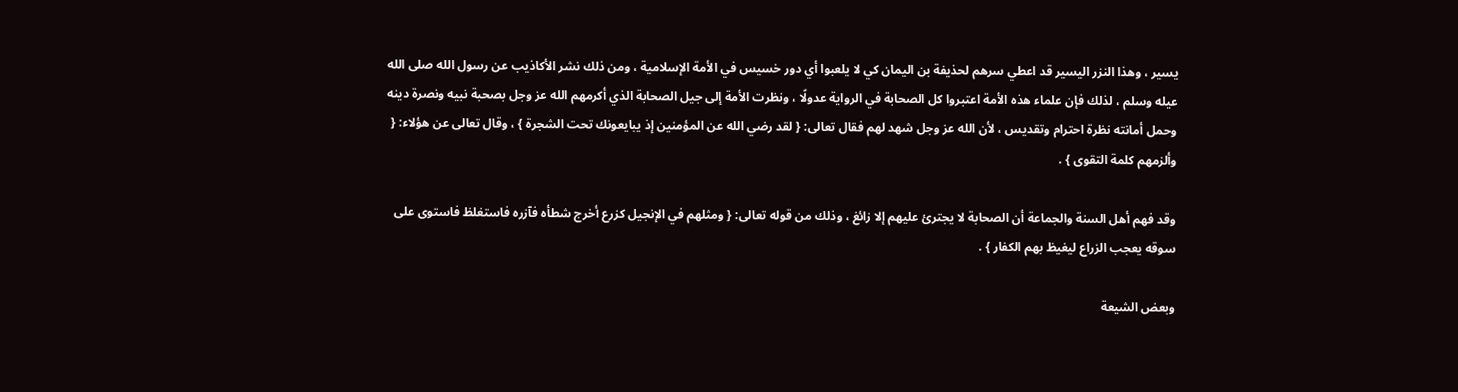يسير ، وهذا النزر اليسير قد اعطي سرهم لحذيفة بن اليمان كي لا يلعبوا أي دور خسيس في الأمة الإسلامية ، ومن ذلك نشر الأكاذيب عن رسول الله صلى الله عيله وسلم ، لذلك فإن علماء هذه الأمة اعتبروا كل الصحابة في الرواية عدولًا ، ونظرت الأمة إلى جيل الصحابة الذي أكرمهم الله عز وجل بصحبة نبيه ونصرة دينه وحمل أمانته نظرة احترام وتقديس ، لأن الله عز وجل شهد لهم فقال تعالى: { لقد رضي الله عن المؤمنين إذ يبايعونك تحت الشجرة } ، وقال تعالى عن هؤلاء: { وألزمهم كلمة التقوى } .

وقد فهم أهل السنة والجماعة أن الصحابة لا يجترئ عليهم إلا زائغ ، وذلك من قوله تعالى: { ومثلهم في الإنجيل كزرع أخرج شطأه فآزره فاستغلظ فاستوى على سوقه يعجب الزراع ليغيظ بهم الكفار } .

وبعض الشيعة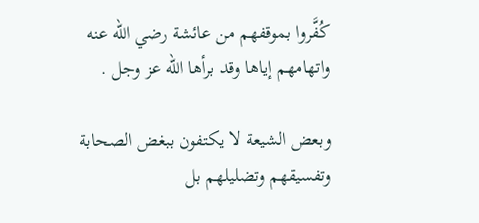كُفَّروا بموقفهم من عائشة رضي الله عنه واتهامهم إياها وقد برأها الله عز وجل .

وبعض الشيعة لا يكتفون ببغض الصحابة وتفسيقهم وتضليلهم بل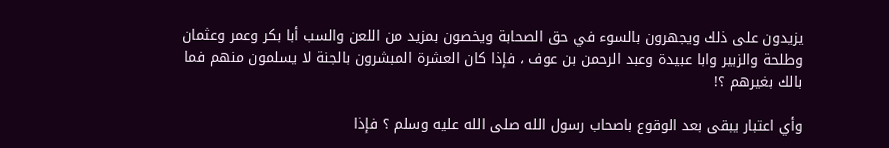يزيدون على ذلك ويجهرون بالسوء في حق الصحابة ويخصون بمزيد من اللعن والسب أبا بكر وعمر وعثمان وطلحة والزبير وابا عبيدة وعبد الرحمن بن عوف ، فإذا كان العشرة المبشرون بالجنة لا يسلمون منهم فما بالك بغيرهم ؟!

وأي اعتبار يبقى بعد الوقوع باصحاب رسول الله صلى الله عليه وسلم ؟ فإذا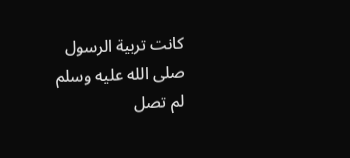كانت تربية الرسول صلى الله عليه وسلم لم تصل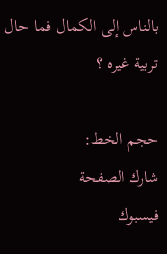بالناس إلى الكمال فما حال تربية غيره ؟

حجم الخط:
شارك الصفحة
فيسبوك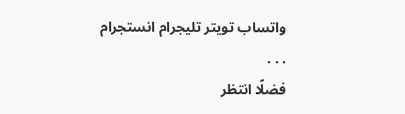واتساب تويتر تليجرام انستجرام
. . .
فضلًا انتظر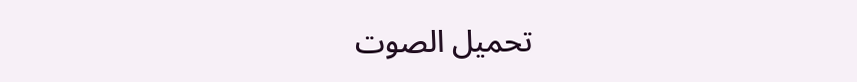تحميل الصوت